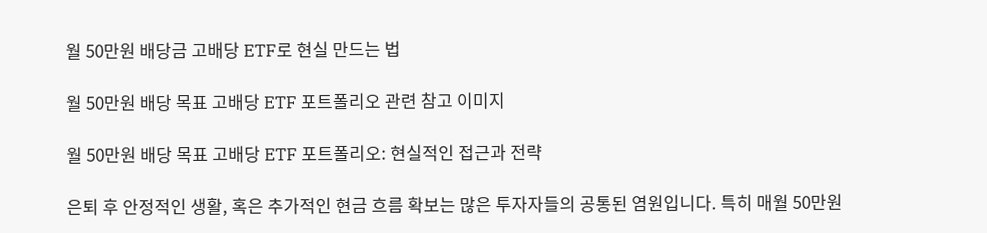월 50만원 배당금 고배당 ETF로 현실 만드는 법

월 50만원 배당 목표 고배당 ETF 포트폴리오 관련 참고 이미지

월 50만원 배당 목표 고배당 ETF 포트폴리오: 현실적인 접근과 전략

은퇴 후 안정적인 생활, 혹은 추가적인 현금 흐름 확보는 많은 투자자들의 공통된 염원입니다. 특히 매월 50만원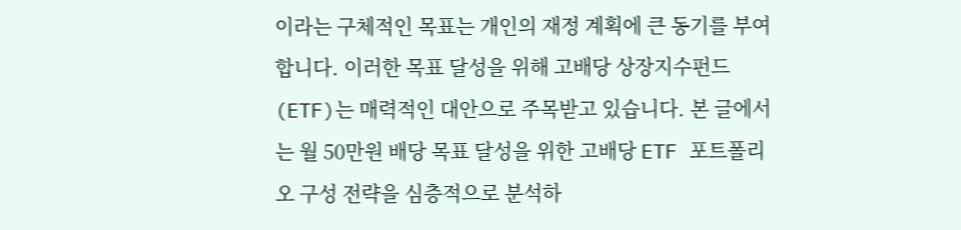이라는 구체적인 목표는 개인의 재정 계획에 큰 동기를 부여합니다. 이러한 목표 달성을 위해 고배당 상장지수펀드(ETF)는 매력적인 대안으로 주목받고 있습니다. 본 글에서는 월 50만원 배당 목표 달성을 위한 고배당 ETF 포트폴리오 구성 전략을 심층적으로 분석하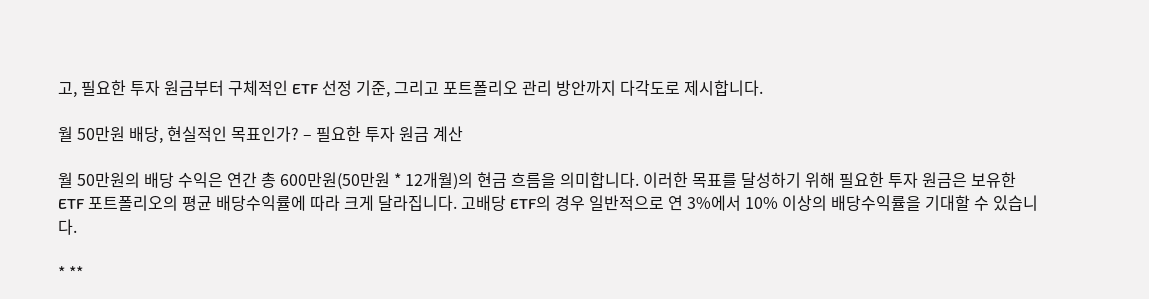고, 필요한 투자 원금부터 구체적인 ETF 선정 기준, 그리고 포트폴리오 관리 방안까지 다각도로 제시합니다.

월 50만원 배당, 현실적인 목표인가? – 필요한 투자 원금 계산

월 50만원의 배당 수익은 연간 총 600만원(50만원 * 12개월)의 현금 흐름을 의미합니다. 이러한 목표를 달성하기 위해 필요한 투자 원금은 보유한 ETF 포트폴리오의 평균 배당수익률에 따라 크게 달라집니다. 고배당 ETF의 경우 일반적으로 연 3%에서 10% 이상의 배당수익률을 기대할 수 있습니다.

* **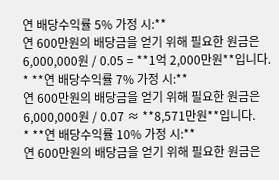연 배당수익률 5% 가정 시:**
연 600만원의 배당금을 얻기 위해 필요한 원금은 6,000,000원 / 0.05 = **1억 2,000만원**입니다.
* **연 배당수익률 7% 가정 시:**
연 600만원의 배당금을 얻기 위해 필요한 원금은 6,000,000원 / 0.07 ≈ **8,571만원**입니다.
* **연 배당수익률 10% 가정 시:**
연 600만원의 배당금을 얻기 위해 필요한 원금은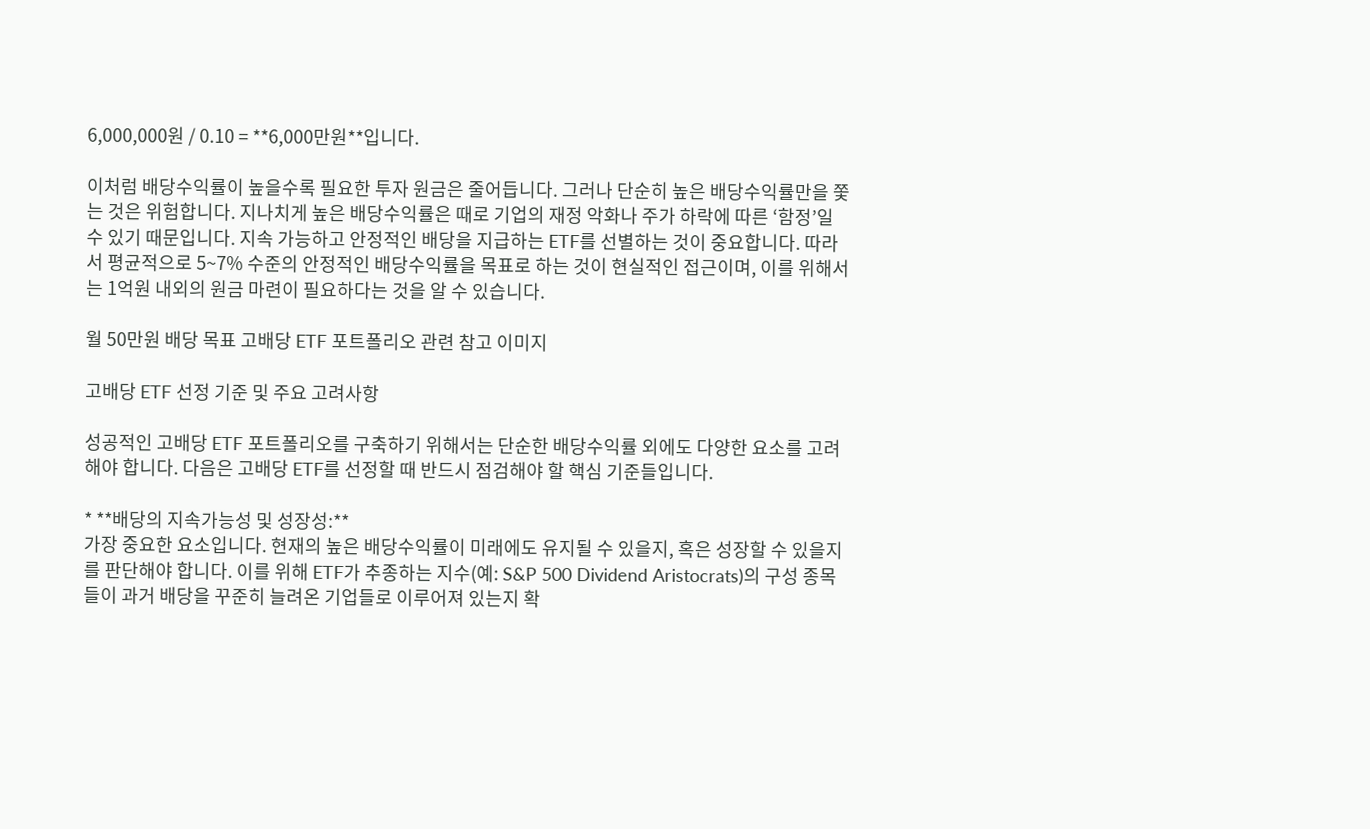6,000,000원 / 0.10 = **6,000만원**입니다.

이처럼 배당수익률이 높을수록 필요한 투자 원금은 줄어듭니다. 그러나 단순히 높은 배당수익률만을 쫓는 것은 위험합니다. 지나치게 높은 배당수익률은 때로 기업의 재정 악화나 주가 하락에 따른 ‘함정’일 수 있기 때문입니다. 지속 가능하고 안정적인 배당을 지급하는 ETF를 선별하는 것이 중요합니다. 따라서 평균적으로 5~7% 수준의 안정적인 배당수익률을 목표로 하는 것이 현실적인 접근이며, 이를 위해서는 1억원 내외의 원금 마련이 필요하다는 것을 알 수 있습니다.

월 50만원 배당 목표 고배당 ETF 포트폴리오 관련 참고 이미지

고배당 ETF 선정 기준 및 주요 고려사항

성공적인 고배당 ETF 포트폴리오를 구축하기 위해서는 단순한 배당수익률 외에도 다양한 요소를 고려해야 합니다. 다음은 고배당 ETF를 선정할 때 반드시 점검해야 할 핵심 기준들입니다.

* **배당의 지속가능성 및 성장성:**
가장 중요한 요소입니다. 현재의 높은 배당수익률이 미래에도 유지될 수 있을지, 혹은 성장할 수 있을지를 판단해야 합니다. 이를 위해 ETF가 추종하는 지수(예: S&P 500 Dividend Aristocrats)의 구성 종목들이 과거 배당을 꾸준히 늘려온 기업들로 이루어져 있는지 확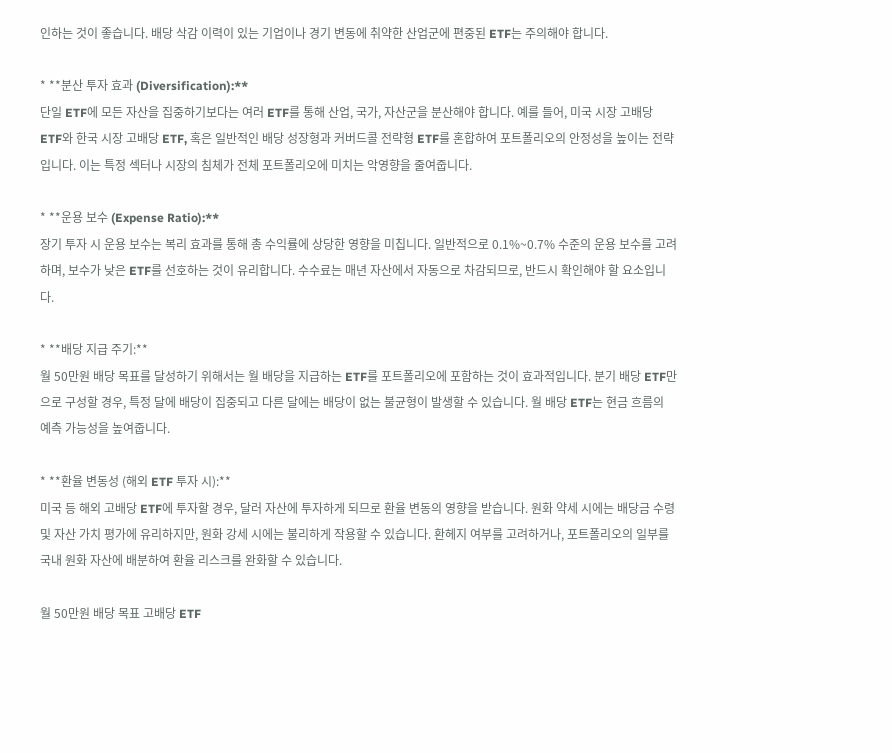인하는 것이 좋습니다. 배당 삭감 이력이 있는 기업이나 경기 변동에 취약한 산업군에 편중된 ETF는 주의해야 합니다.

* **분산 투자 효과 (Diversification):**
단일 ETF에 모든 자산을 집중하기보다는 여러 ETF를 통해 산업, 국가, 자산군을 분산해야 합니다. 예를 들어, 미국 시장 고배당 ETF와 한국 시장 고배당 ETF, 혹은 일반적인 배당 성장형과 커버드콜 전략형 ETF를 혼합하여 포트폴리오의 안정성을 높이는 전략입니다. 이는 특정 섹터나 시장의 침체가 전체 포트폴리오에 미치는 악영향을 줄여줍니다.

* **운용 보수 (Expense Ratio):**
장기 투자 시 운용 보수는 복리 효과를 통해 총 수익률에 상당한 영향을 미칩니다. 일반적으로 0.1%~0.7% 수준의 운용 보수를 고려하며, 보수가 낮은 ETF를 선호하는 것이 유리합니다. 수수료는 매년 자산에서 자동으로 차감되므로, 반드시 확인해야 할 요소입니다.

* **배당 지급 주기:**
월 50만원 배당 목표를 달성하기 위해서는 월 배당을 지급하는 ETF를 포트폴리오에 포함하는 것이 효과적입니다. 분기 배당 ETF만으로 구성할 경우, 특정 달에 배당이 집중되고 다른 달에는 배당이 없는 불균형이 발생할 수 있습니다. 월 배당 ETF는 현금 흐름의 예측 가능성을 높여줍니다.

* **환율 변동성 (해외 ETF 투자 시):**
미국 등 해외 고배당 ETF에 투자할 경우, 달러 자산에 투자하게 되므로 환율 변동의 영향을 받습니다. 원화 약세 시에는 배당금 수령 및 자산 가치 평가에 유리하지만, 원화 강세 시에는 불리하게 작용할 수 있습니다. 환헤지 여부를 고려하거나, 포트폴리오의 일부를 국내 원화 자산에 배분하여 환율 리스크를 완화할 수 있습니다.

월 50만원 배당 목표 고배당 ETF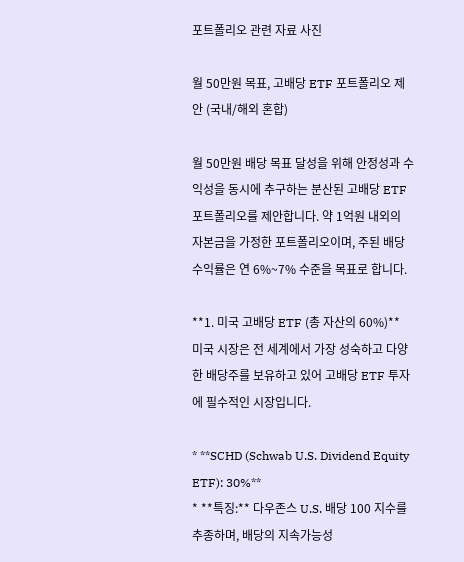포트폴리오 관련 자료 사진

월 50만원 목표, 고배당 ETF 포트폴리오 제안 (국내/해외 혼합)

월 50만원 배당 목표 달성을 위해 안정성과 수익성을 동시에 추구하는 분산된 고배당 ETF 포트폴리오를 제안합니다. 약 1억원 내외의 자본금을 가정한 포트폴리오이며, 주된 배당수익률은 연 6%~7% 수준을 목표로 합니다.

**1. 미국 고배당 ETF (총 자산의 60%)**
미국 시장은 전 세계에서 가장 성숙하고 다양한 배당주를 보유하고 있어 고배당 ETF 투자에 필수적인 시장입니다.

* **SCHD (Schwab U.S. Dividend Equity ETF): 30%**
* **특징:** 다우존스 U.S. 배당 100 지수를 추종하며, 배당의 지속가능성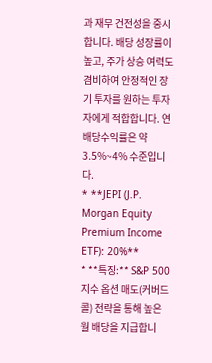과 재무 건전성을 중시합니다. 배당 성장률이 높고, 주가 상승 여력도 겸비하여 안정적인 장기 투자를 원하는 투자자에게 적합합니다. 연 배당수익률은 약 3.5%~4% 수준입니다.
* **JEPI (J.P. Morgan Equity Premium Income ETF): 20%**
* **특징:** S&P 500 지수 옵션 매도(커버드콜) 전략을 통해 높은 월 배당을 지급합니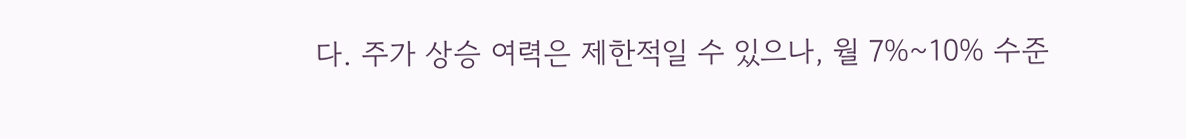다. 주가 상승 여력은 제한적일 수 있으나, 월 7%~10% 수준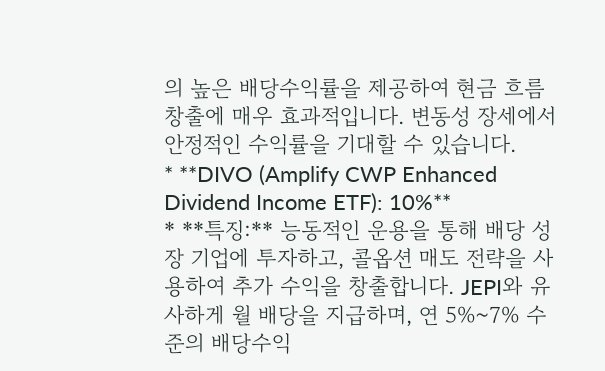의 높은 배당수익률을 제공하여 현금 흐름 창출에 매우 효과적입니다. 변동성 장세에서 안정적인 수익률을 기대할 수 있습니다.
* **DIVO (Amplify CWP Enhanced Dividend Income ETF): 10%**
* **특징:** 능동적인 운용을 통해 배당 성장 기업에 투자하고, 콜옵션 매도 전략을 사용하여 추가 수익을 창출합니다. JEPI와 유사하게 월 배당을 지급하며, 연 5%~7% 수준의 배당수익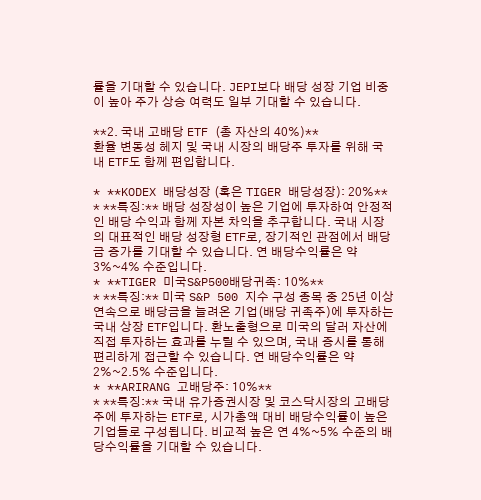률을 기대할 수 있습니다. JEPI보다 배당 성장 기업 비중이 높아 주가 상승 여력도 일부 기대할 수 있습니다.

**2. 국내 고배당 ETF (총 자산의 40%)**
환율 변동성 헤지 및 국내 시장의 배당주 투자를 위해 국내 ETF도 함께 편입합니다.

* **KODEX 배당성장 (혹은 TIGER 배당성장): 20%**
* **특징:** 배당 성장성이 높은 기업에 투자하여 안정적인 배당 수익과 함께 자본 차익을 추구합니다. 국내 시장의 대표적인 배당 성장형 ETF로, 장기적인 관점에서 배당금 증가를 기대할 수 있습니다. 연 배당수익률은 약 3%~4% 수준입니다.
* **TIGER 미국S&P500배당귀족: 10%**
* **특징:** 미국 S&P 500 지수 구성 종목 중 25년 이상 연속으로 배당금을 늘려온 기업(배당 귀족주)에 투자하는 국내 상장 ETF입니다. 환노출형으로 미국의 달러 자산에 직접 투자하는 효과를 누릴 수 있으며, 국내 증시를 통해 편리하게 접근할 수 있습니다. 연 배당수익률은 약 2%~2.5% 수준입니다.
* **ARIRANG 고배당주: 10%**
* **특징:** 국내 유가증권시장 및 코스닥시장의 고배당주에 투자하는 ETF로, 시가총액 대비 배당수익률이 높은 기업들로 구성됩니다. 비교적 높은 연 4%~5% 수준의 배당수익률을 기대할 수 있습니다.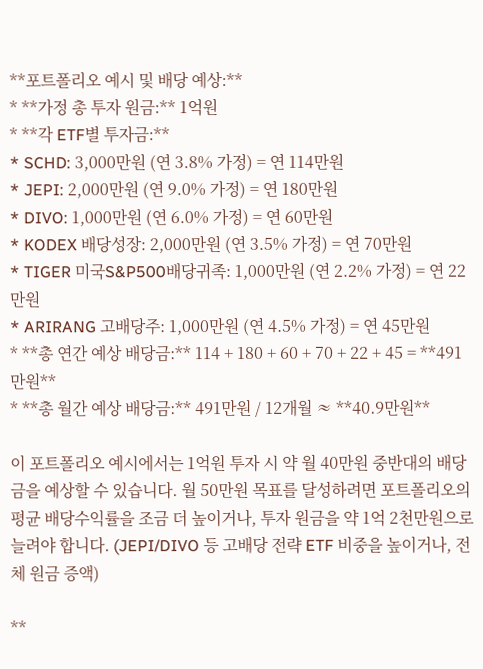**포트폴리오 예시 및 배당 예상:**
* **가정 총 투자 원금:** 1억원
* **각 ETF별 투자금:**
* SCHD: 3,000만원 (연 3.8% 가정) = 연 114만원
* JEPI: 2,000만원 (연 9.0% 가정) = 연 180만원
* DIVO: 1,000만원 (연 6.0% 가정) = 연 60만원
* KODEX 배당성장: 2,000만원 (연 3.5% 가정) = 연 70만원
* TIGER 미국S&P500배당귀족: 1,000만원 (연 2.2% 가정) = 연 22만원
* ARIRANG 고배당주: 1,000만원 (연 4.5% 가정) = 연 45만원
* **총 연간 예상 배당금:** 114 + 180 + 60 + 70 + 22 + 45 = **491만원**
* **총 월간 예상 배당금:** 491만원 / 12개월 ≈ **40.9만원**

이 포트폴리오 예시에서는 1억원 투자 시 약 월 40만원 중반대의 배당금을 예상할 수 있습니다. 월 50만원 목표를 달성하려면 포트폴리오의 평균 배당수익률을 조금 더 높이거나, 투자 원금을 약 1억 2천만원으로 늘려야 합니다. (JEPI/DIVO 등 고배당 전략 ETF 비중을 높이거나, 전체 원금 증액)

**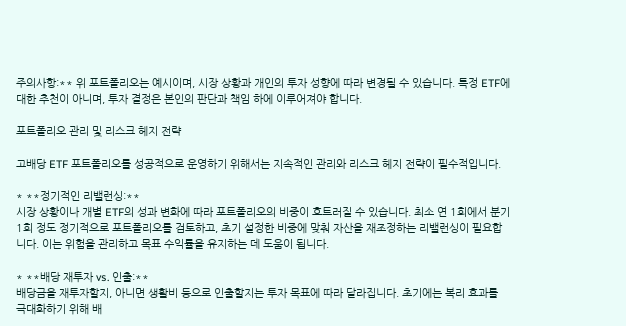주의사항:** 위 포트폴리오는 예시이며, 시장 상황과 개인의 투자 성향에 따라 변경될 수 있습니다. 특정 ETF에 대한 추천이 아니며, 투자 결정은 본인의 판단과 책임 하에 이루어져야 합니다.

포트폴리오 관리 및 리스크 헤지 전략

고배당 ETF 포트폴리오를 성공적으로 운영하기 위해서는 지속적인 관리와 리스크 헤지 전략이 필수적입니다.

* **정기적인 리밸런싱:**
시장 상황이나 개별 ETF의 성과 변화에 따라 포트폴리오의 비중이 흐트러질 수 있습니다. 최소 연 1회에서 분기 1회 정도 정기적으로 포트폴리오를 검토하고, 초기 설정한 비중에 맞춰 자산을 재조정하는 리밸런싱이 필요합니다. 이는 위험을 관리하고 목표 수익률을 유지하는 데 도움이 됩니다.

* **배당 재투자 vs. 인출:**
배당금을 재투자할지, 아니면 생활비 등으로 인출할지는 투자 목표에 따라 달라집니다. 초기에는 복리 효과를 극대화하기 위해 배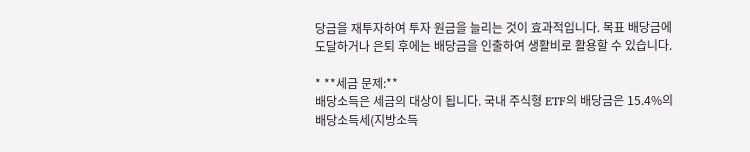당금을 재투자하여 투자 원금을 늘리는 것이 효과적입니다. 목표 배당금에 도달하거나 은퇴 후에는 배당금을 인출하여 생활비로 활용할 수 있습니다.

* **세금 문제:**
배당소득은 세금의 대상이 됩니다. 국내 주식형 ETF의 배당금은 15.4%의 배당소득세(지방소득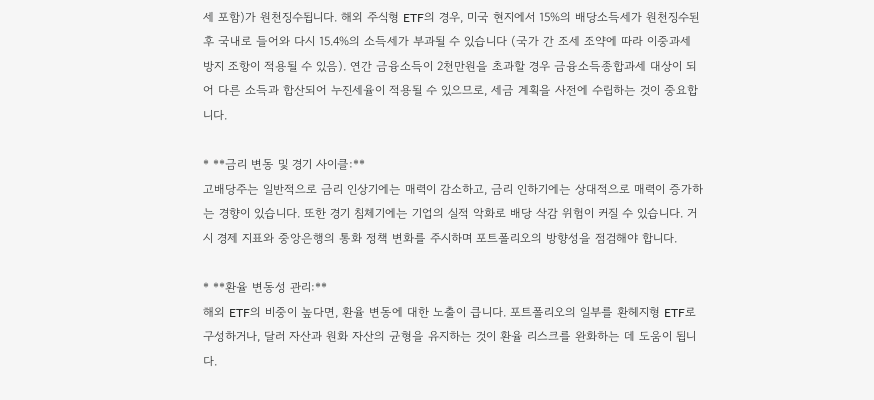세 포함)가 원천징수됩니다. 해외 주식형 ETF의 경우, 미국 현지에서 15%의 배당소득세가 원천징수된 후 국내로 들어와 다시 15.4%의 소득세가 부과될 수 있습니다 (국가 간 조세 조약에 따라 이중과세 방지 조항이 적용될 수 있음). 연간 금융소득이 2천만원을 초과할 경우 금융소득종합과세 대상이 되어 다른 소득과 합산되어 누진세율이 적용될 수 있으므로, 세금 계획을 사전에 수립하는 것이 중요합니다.

* **금리 변동 및 경기 사이클:**
고배당주는 일반적으로 금리 인상기에는 매력이 감소하고, 금리 인하기에는 상대적으로 매력이 증가하는 경향이 있습니다. 또한 경기 침체기에는 기업의 실적 악화로 배당 삭감 위험이 커질 수 있습니다. 거시 경제 지표와 중앙은행의 통화 정책 변화를 주시하며 포트폴리오의 방향성을 점검해야 합니다.

* **환율 변동성 관리:**
해외 ETF의 비중이 높다면, 환율 변동에 대한 노출이 큽니다. 포트폴리오의 일부를 환헤지형 ETF로 구성하거나, 달러 자산과 원화 자산의 균형을 유지하는 것이 환율 리스크를 완화하는 데 도움이 됩니다.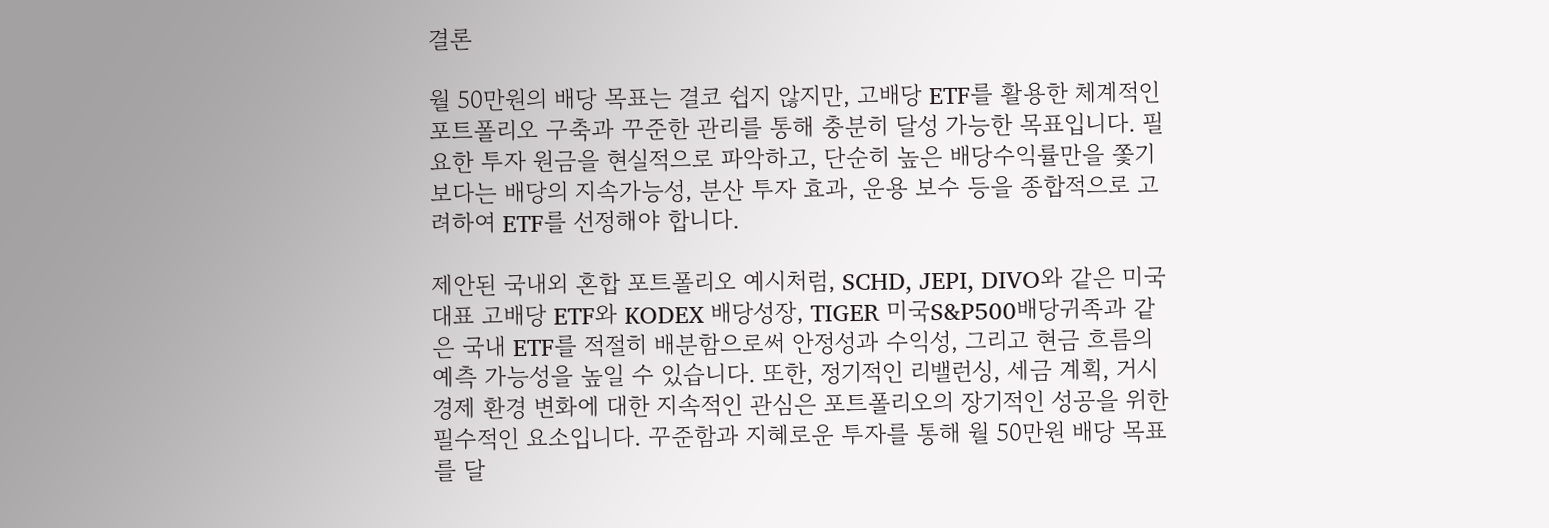결론

월 50만원의 배당 목표는 결코 쉽지 않지만, 고배당 ETF를 활용한 체계적인 포트폴리오 구축과 꾸준한 관리를 통해 충분히 달성 가능한 목표입니다. 필요한 투자 원금을 현실적으로 파악하고, 단순히 높은 배당수익률만을 쫓기보다는 배당의 지속가능성, 분산 투자 효과, 운용 보수 등을 종합적으로 고려하여 ETF를 선정해야 합니다.

제안된 국내외 혼합 포트폴리오 예시처럼, SCHD, JEPI, DIVO와 같은 미국 대표 고배당 ETF와 KODEX 배당성장, TIGER 미국S&P500배당귀족과 같은 국내 ETF를 적절히 배분함으로써 안정성과 수익성, 그리고 현금 흐름의 예측 가능성을 높일 수 있습니다. 또한, 정기적인 리밸런싱, 세금 계획, 거시 경제 환경 변화에 대한 지속적인 관심은 포트폴리오의 장기적인 성공을 위한 필수적인 요소입니다. 꾸준함과 지혜로운 투자를 통해 월 50만원 배당 목표를 달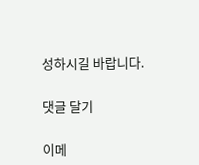성하시길 바랍니다.

댓글 달기

이메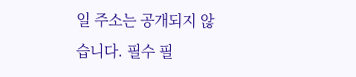일 주소는 공개되지 않습니다. 필수 필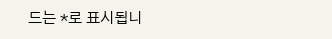드는 *로 표시됩니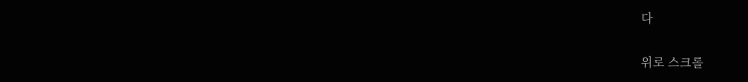다

위로 스크롤